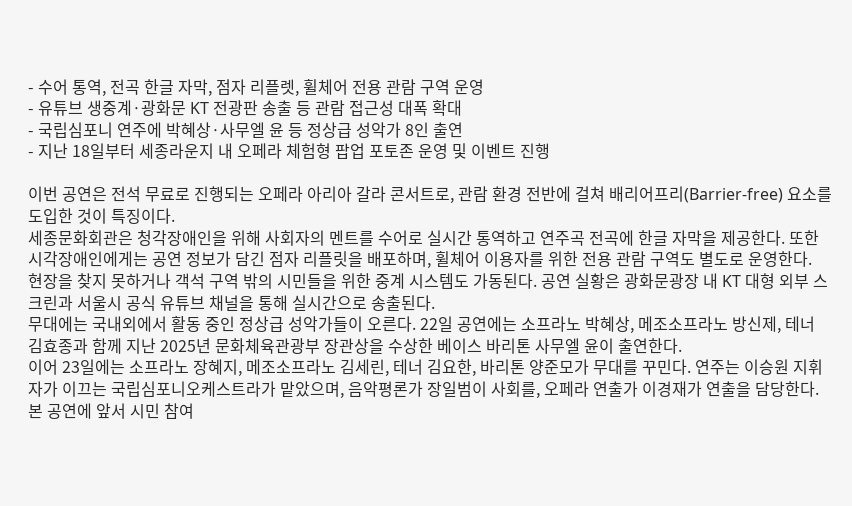- 수어 통역, 전곡 한글 자막, 점자 리플렛, 휠체어 전용 관람 구역 운영
- 유튜브 생중계·광화문 KT 전광판 송출 등 관람 접근성 대폭 확대
- 국립심포니 연주에 박혜상·사무엘 윤 등 정상급 성악가 8인 출연
- 지난 18일부터 세종라운지 내 오페라 체험형 팝업 포토존 운영 및 이벤트 진행

이번 공연은 전석 무료로 진행되는 오페라 아리아 갈라 콘서트로, 관람 환경 전반에 걸쳐 배리어프리(Barrier-free) 요소를 도입한 것이 특징이다.
세종문화회관은 청각장애인을 위해 사회자의 멘트를 수어로 실시간 통역하고 연주곡 전곡에 한글 자막을 제공한다. 또한 시각장애인에게는 공연 정보가 담긴 점자 리플릿을 배포하며, 휠체어 이용자를 위한 전용 관람 구역도 별도로 운영한다.
현장을 찾지 못하거나 객석 구역 밖의 시민들을 위한 중계 시스템도 가동된다. 공연 실황은 광화문광장 내 KT 대형 외부 스크린과 서울시 공식 유튜브 채널을 통해 실시간으로 송출된다.
무대에는 국내외에서 활동 중인 정상급 성악가들이 오른다. 22일 공연에는 소프라노 박혜상, 메조소프라노 방신제, 테너 김효종과 함께 지난 2025년 문화체육관광부 장관상을 수상한 베이스 바리톤 사무엘 윤이 출연한다.
이어 23일에는 소프라노 장혜지, 메조소프라노 김세린, 테너 김요한, 바리톤 양준모가 무대를 꾸민다. 연주는 이승원 지휘자가 이끄는 국립심포니오케스트라가 맡았으며, 음악평론가 장일범이 사회를, 오페라 연출가 이경재가 연출을 담당한다.
본 공연에 앞서 시민 참여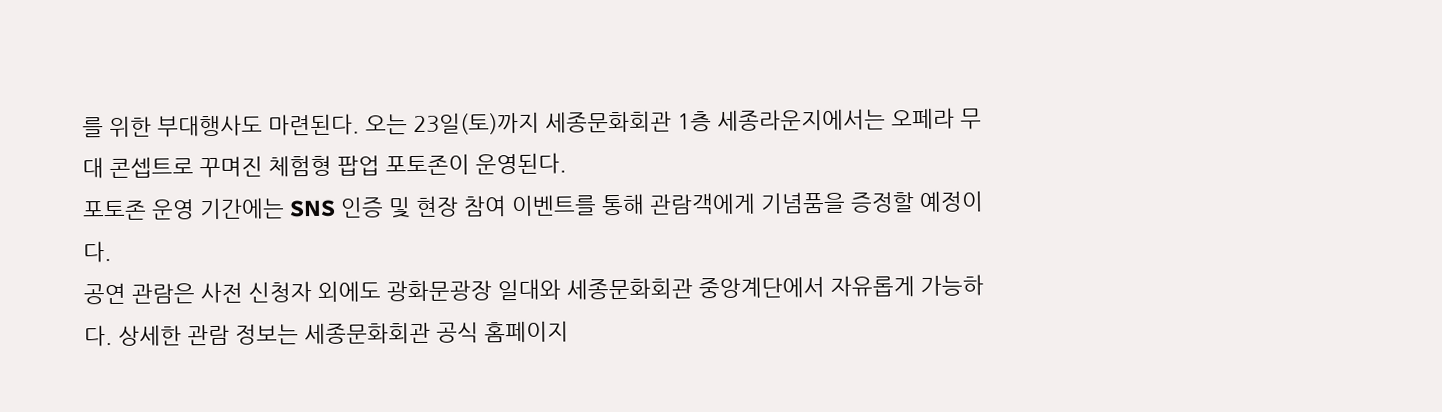를 위한 부대행사도 마련된다. 오는 23일(토)까지 세종문화회관 1층 세종라운지에서는 오페라 무대 콘셉트로 꾸며진 체험형 팝업 포토존이 운영된다.
포토존 운영 기간에는 SNS 인증 및 현장 참여 이벤트를 통해 관람객에게 기념품을 증정할 예정이다.
공연 관람은 사전 신청자 외에도 광화문광장 일대와 세종문화회관 중앙계단에서 자유롭게 가능하다. 상세한 관람 정보는 세종문화회관 공식 홈페이지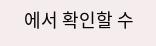에서 확인할 수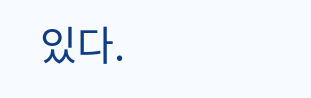있다.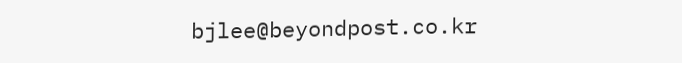bjlee@beyondpost.co.kr